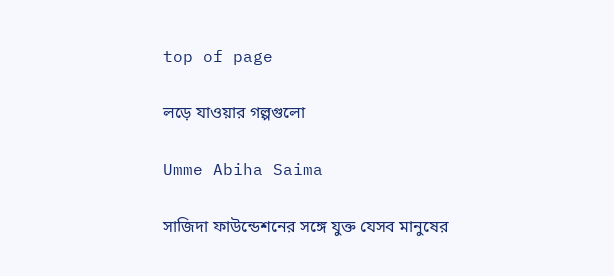top of page

লড়ে যাওয়ার গল্পগুলো

Umme Abiha Saima

সাজিদা ফাউন্ডেশনের সঙ্গে যুক্ত যেসব মানুষের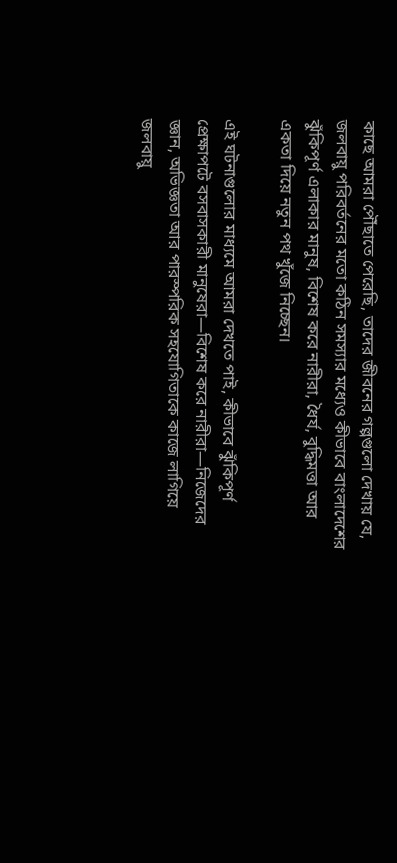কাছে আমরা পৌঁছাতে পেরেছি, তাদের জীবনের গল্পগুলো দেখায় যে, জলবায়ু পরিবর্তনের মতো কঠিন সমস্যার মধ্যেও কীভাবে বাংলাদেশের ঝুঁকিপূর্ণ এলাকার মানুষ, বিশেষ করে নারীরা, ধৈর্য, বুদ্ধিমত্তা আর একতা দিয়ে নতুন পথ খুঁজে নিচ্ছেন।

এই ঘটনাগুলোর মাধ্যমে আমরা দেখতে পাই, কীভাবে ঝুঁকিপূর্ণ প্রেক্ষাপটে বসবাসকারী মানুষেরা—বিশেষ করে নারীরা—নিজেদের জ্ঞান, অভিজ্ঞতা আর পারস্পরিক সহযোগিতাকে কাজে লাগিয়ে জলবায়ু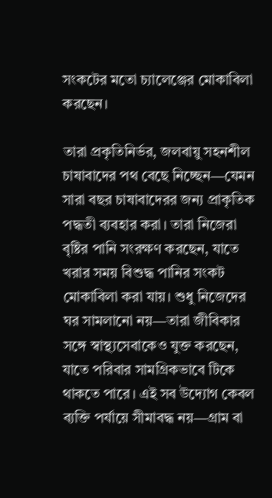সংকটের মতো চ্যালেঞ্জের মোকাবিলা করছেন।

তারা প্রকৃতিনির্ভর, জলবায়ু সহনশীল চাষাবাদের পথ বেছে নিচ্ছেন—যেমন সারা বছর চাষাবাদেরর জন্য প্রাকৃতিক পদ্ধতী ব্যবহার করা। তারা নিজেরা বৃষ্টির পানি সংরক্ষণ করছেন, যাতে খরার সময় বিশুদ্ধ পানির সংকট মোকাবিলা করা যায়। শুধু নিজেদের ঘর সামলানো নয়—তারা জীবিকার সঙ্গে স্বাস্থ্যসেবাকেও যুক্ত করছেন, যাতে পরিবার সামগ্রিকভাবে টিকে থাকতে পারে। এই সব উদ্যোগ কেবল ব্যক্তি পর্যায়ে সীমাবদ্ধ নয়—গ্রাম বা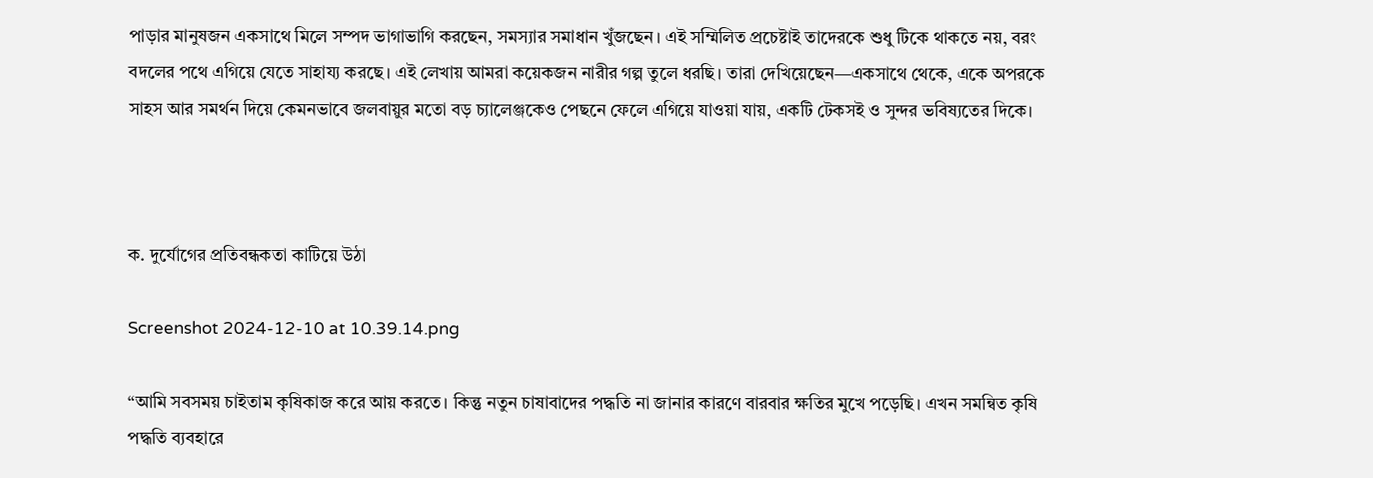পাড়ার মানুষজন একসাথে মিলে সম্পদ ভাগাভাগি করছেন, সমস্যার সমাধান খুঁজছেন। এই সম্মিলিত প্রচেষ্টাই তাদেরকে শুধু টিকে থাকতে নয়, বরং বদলের পথে এগিয়ে যেতে সাহায্য করছে। এই লেখায় আমরা কয়েকজন নারীর গল্প তুলে ধরছি। তারা দেখিয়েছেন—একসাথে থেকে, একে অপরকে সাহস আর সমর্থন দিয়ে কেমনভাবে জলবায়ুর মতো বড় চ্যালেঞ্জকেও পেছনে ফেলে এগিয়ে যাওয়া যায়, একটি টেকসই ও সুন্দর ভবিষ্যতের দিকে।



ক. দুর্যোগের প্রতিবন্ধকতা কাটিয়ে উঠা

Screenshot 2024-12-10 at 10.39.14.png

“আমি সবসময় চাইতাম কৃষিকাজ করে আয় করতে। কিন্তু নতুন চাষাবাদের পদ্ধতি না জানার কারণে বারবার ক্ষতির মুখে পড়েছি। এখন সমন্বিত কৃষি পদ্ধতি ব্যবহারে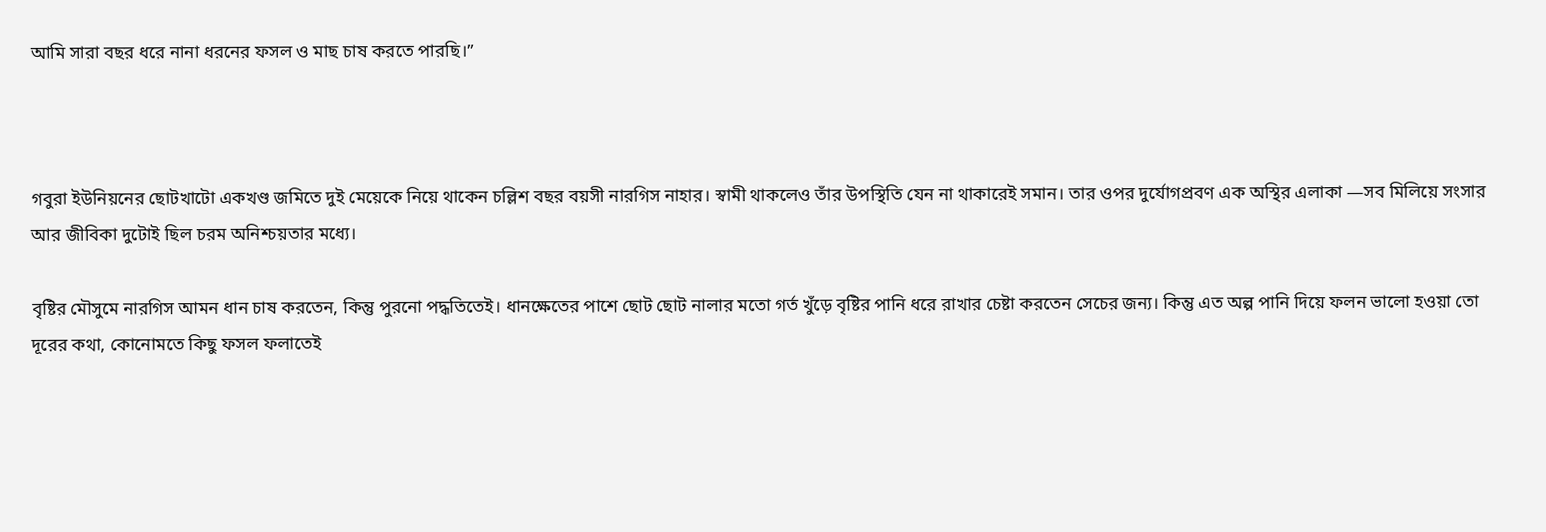আমি সারা বছর ধরে নানা ধরনের ফসল ও মাছ চাষ করতে পারছি।”



গবুরা ইউনিয়নের ছোটখাটো একখণ্ড জমিতে দুই মেয়েকে নিয়ে থাকেন চল্লিশ বছর বয়সী নারগিস নাহার। স্বামী থাকলেও তাঁর উপস্থিতি যেন না থাকারেই সমান। তার ওপর দুর্যোগপ্রবণ এক অস্থির এলাকা —সব মিলিয়ে সংসার আর জীবিকা দুটোই ছিল চরম অনিশ্চয়তার মধ্যে।

বৃষ্টির মৌসুমে নারগিস আমন ধান চাষ করতেন, কিন্তু পুরনো পদ্ধতিতেই। ধানক্ষেতের পাশে ছোট ছোট নালার মতো গর্ত খুঁড়ে বৃষ্টির পানি ধরে রাখার চেষ্টা করতেন সেচের জন্য। কিন্তু এত অল্প পানি দিয়ে ফলন ভালো হওয়া তো দূরের কথা, কোনোমতে কিছু ফসল ফলাতেই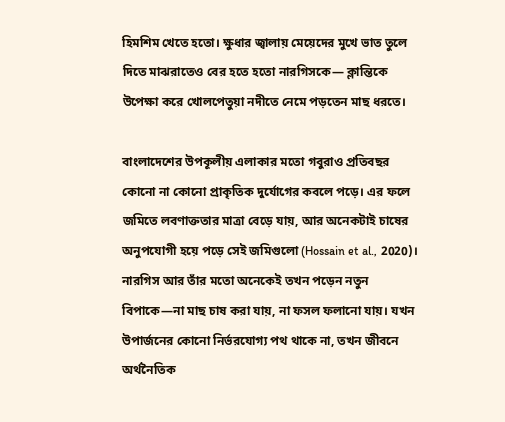হিমশিম খেতে হতো। ক্ষুধার জ্বালায় মেয়েদের মুখে ভাত তুলে দিতে মাঝরাতেও বের হতে হতো নারগিসকে— ক্লান্তিকে উপেক্ষা করে খোলপেতুয়া নদীতে নেমে পড়তেন মাছ ধরতে।

বাংলাদেশের উপকূলীয় এলাকার মতো গবুরাও প্রতিবছর কোনো না কোনো প্রাকৃতিক দুর্যোগের কবলে পড়ে। এর ফলে জমিতে লবণাক্ততার মাত্রা বেড়ে যায়, আর অনেকটাই চাষের অনুপযোগী হয়ে পড়ে সেই জমিগুলো (Hossain et al., 2020)। নারগিস আর তাঁর মতো অনেকেই তখন পড়েন নতুন বিপাকে—না মাছ চাষ করা যায়, না ফসল ফলানো যায়। যখন উপার্জনের কোনো নির্ভরযোগ্য পথ থাকে না, তখন জীবনে অর্থনৈতিক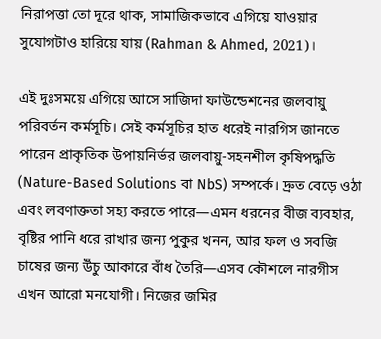নিরাপত্তা তো দূরে থাক, সামাজিকভাবে এগিয়ে যাওয়ার সুযোগটাও হারিয়ে যায় (Rahman & Ahmed, 2021)।

এই দুঃসময়ে এগিয়ে আসে সাজিদা ফাউন্ডেশনের জলবায়ু পরিবর্তন কর্মসূচি। সেই কর্মসূচির হাত ধরেই নারগিস জানতে পারেন প্রাকৃতিক উপায়নির্ভর জলবায়ু-সহনশীল কৃষিপদ্ধতি (Nature-Based Solutions বা NbS) সম্পর্কে। দ্রুত বেড়ে ওঠা এবং লবণাক্ততা সহ্য করতে পারে—এমন ধরনের বীজ ব্যবহার, বৃষ্টির পানি ধরে রাখার জন্য পুকুর খনন, আর ফল ও সবজি চাষের জন্য উঁচু আকারে বাঁধ তৈরি—এসব কৌশলে নারগীস এখন আরো মনযোগী। নিজের জমির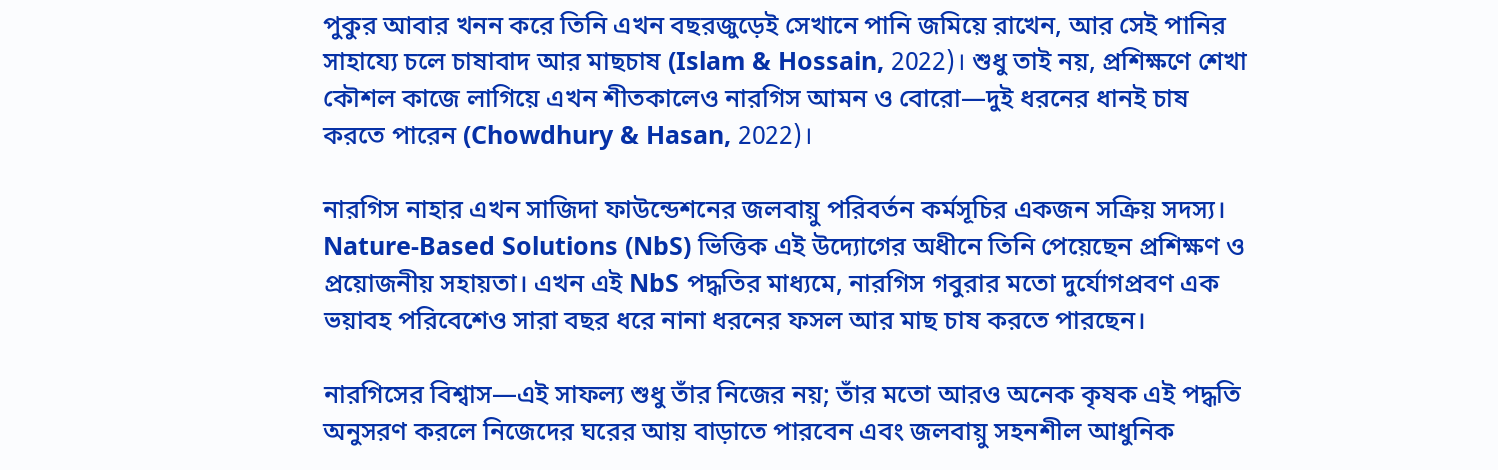পুকুর আবার খনন করে তিনি এখন বছরজুড়েই সেখানে পানি জমিয়ে রাখেন, আর সেই পানির সাহায্যে চলে চাষাবাদ আর মাছচাষ (Islam & Hossain, 2022)। শুধু তাই নয়, প্রশিক্ষণে শেখা কৌশল কাজে লাগিয়ে এখন শীতকালেও নারগিস আমন ও বোরো—দুই ধরনের ধানই চাষ করতে পারেন (Chowdhury & Hasan, 2022)।

নারগিস নাহার এখন সাজিদা ফাউন্ডেশনের জলবায়ু পরিবর্তন কর্মসূচির একজন সক্রিয় সদস্য। Nature-Based Solutions (NbS) ভিত্তিক এই উদ্যোগের অধীনে তিনি পেয়েছেন প্রশিক্ষণ ও প্রয়োজনীয় সহায়তা। এখন এই NbS পদ্ধতির মাধ্যমে, নারগিস গবুরার মতো দুর্যোগপ্রবণ এক ভয়াবহ পরিবেশেও সারা বছর ধরে নানা ধরনের ফসল আর মাছ চাষ করতে পারছেন।

নারগিসের বিশ্বাস—এই সাফল্য শুধু তাঁর নিজের নয়; তাঁর মতো আরও অনেক কৃষক এই পদ্ধতি অনুসরণ করলে নিজেদের ঘরের আয় বাড়াতে পারবেন এবং জলবায়ু সহনশীল আধুনিক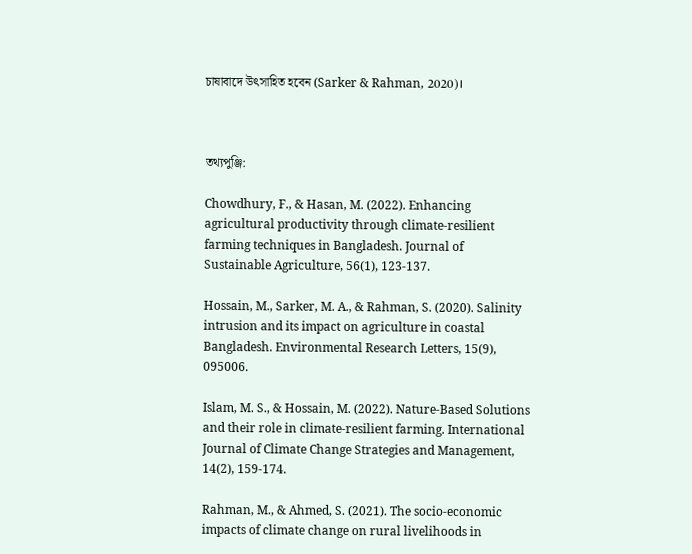চাষাবাদে উৎসাহিত হবেন (Sarker & Rahman, 2020)।



তথ্যপুঞ্জি:

Chowdhury, F., & Hasan, M. (2022). Enhancing agricultural productivity through climate-resilient farming techniques in Bangladesh. Journal of Sustainable Agriculture, 56(1), 123-137.

Hossain, M., Sarker, M. A., & Rahman, S. (2020). Salinity intrusion and its impact on agriculture in coastal Bangladesh. Environmental Research Letters, 15(9), 095006.

Islam, M. S., & Hossain, M. (2022). Nature-Based Solutions and their role in climate-resilient farming. International Journal of Climate Change Strategies and Management, 14(2), 159-174.

Rahman, M., & Ahmed, S. (2021). The socio-economic impacts of climate change on rural livelihoods in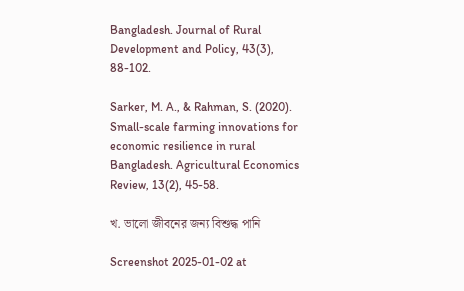Bangladesh. Journal of Rural Development and Policy, 43(3), 88-102.

Sarker, M. A., & Rahman, S. (2020). Small-scale farming innovations for economic resilience in rural Bangladesh. Agricultural Economics Review, 13(2), 45-58.

খ. ভালো জীবনের জন্য বিশুদ্ধ পানি

Screenshot 2025-01-02 at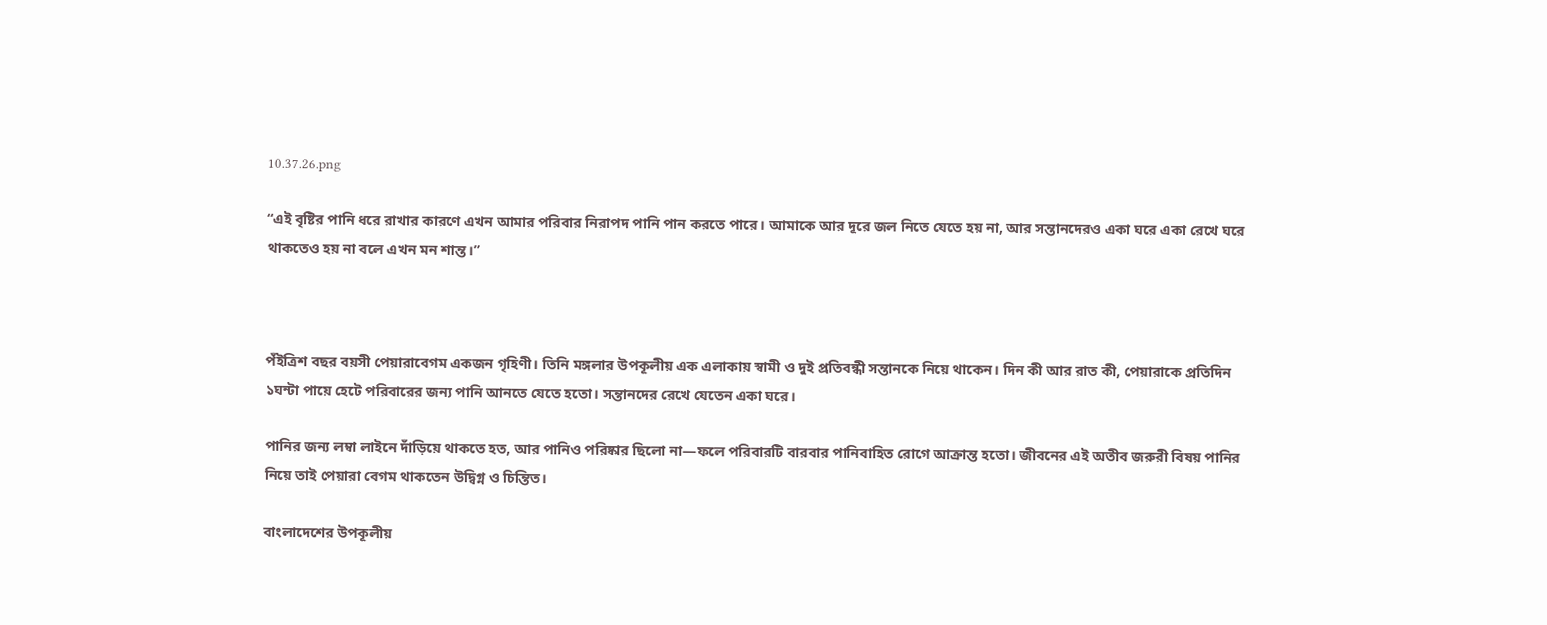10.37.26.png

“এই বৃষ্টির পানি ধরে রাখার কারণে এখন আমার পরিবার নিরাপদ পানি পান করতে পারে। আমাকে আর দূরে জল নিতে যেতে হয় না, আর সন্তানদেরও একা ঘরে একা রেখে ঘরে থাকতেও হয় না বলে এখন মন শান্ত।”



পঁইত্রিশ বছর বয়সী পেয়ারাবেগম একজন গৃহিণী। তিনি মঙ্গলার উপকূলীয় এক এলাকায় স্বামী ও দুই প্রতিবন্ধী সন্তানকে নিয়ে থাকেন। দিন কী আর রাত কী, পেয়ারাকে প্রতিদিন ১ঘন্টা পায়ে হেটে পরিবারের জন্য পানি আনতে যেতে হতো। সন্তানদের রেখে যেতেন একা ঘরে।

পানির জন্য লম্বা লাইনে দাঁড়িয়ে থাকতে হত, আর পানিও পরিষ্কার ছিলো না—ফলে পরিবারটি বারবার পানিবাহিত রোগে আক্রান্ত হতো। জীবনের এই অতীব জরুরী বিষয় পানির নিয়ে তাই পেয়ারা বেগম থাকতেন উদ্বিগ্ন ও চিন্তিত।

বাংলাদেশের উপকূলীয়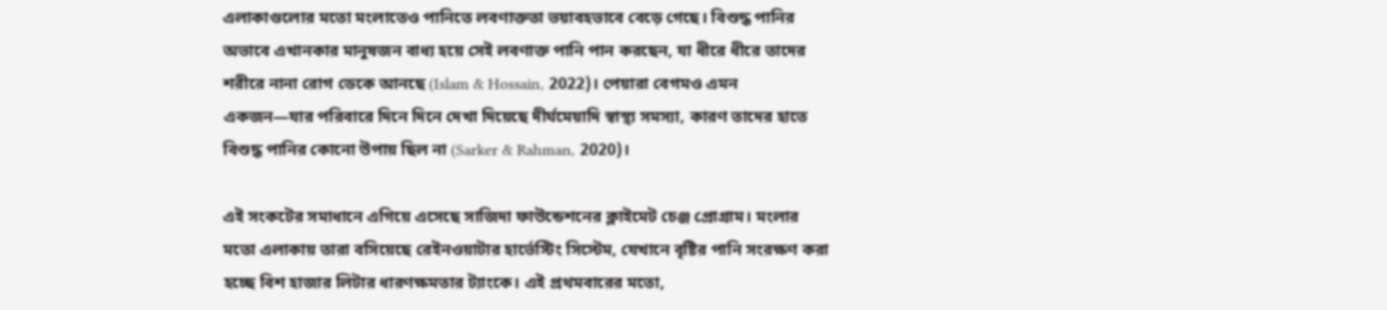এলাকাগুলোর মতো মংলাতেও পানিতে লবণাক্ততা ভয়াবহভাবে বেড়ে গেছে। বিশুদ্ধ পানির অভাবে এখানকার মানুষজন বাধ্য হয়ে সেই লবণাক্ত পানি পান করছেন, যা ধীরে ধীরে তাদের শরীরে নানা রোগ ডেকে আনছে (Islam & Hossain, 2022)। পেয়ারা বেগমও এমন একজন—যার পরিবারে দিনে দিনে দেখা দিয়েছে দীর্ঘমেয়াদি স্বাস্থ্য সমস্যা, কারণ তাদের হাতে বিশুদ্ধ পানির কোনো উপায় ছিল না (Sarker & Rahman, 2020)।

এই সংকটের সমাধানে এগিয়ে এসেছে সাজিদা ফাউন্ডেশনের ক্লাইমেট চেঞ্জ প্রোগ্রাম। মংলার মতো এলাকায় তারা বসিয়েছে রেইনওয়াটার হার্ভেস্টিং সিস্টেম, যেখানে বৃষ্টির পানি সংরক্ষণ করা হচ্ছে বিশ হাজার লিটার ধারণক্ষমতার ট্যাংকে। এই প্রথমবারের মতো,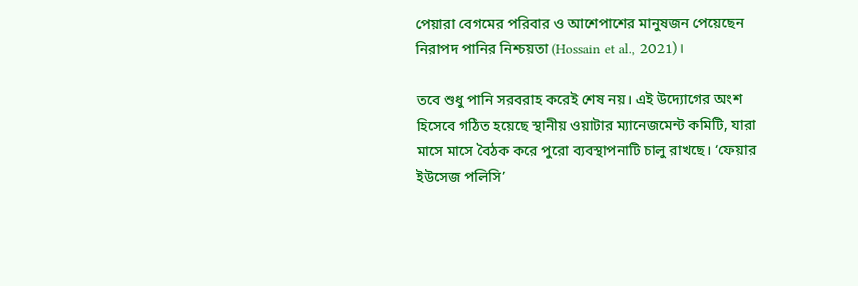পেয়ারা বেগমের পরিবার ও আশেপাশের মানুষজন পেয়েছেন নিরাপদ পানির নিশ্চয়তা (Hossain et al., 2021)।

তবে শুধু পানি সরবরাহ করেই শেষ নয়। এই উদ্যোগের অংশ হিসেবে গঠিত হয়েছে স্থানীয় ওয়াটার ম্যানেজমেন্ট কমিটি, যারা মাসে মাসে বৈঠক করে পুরো ব্যবস্থাপনাটি চালু রাখছে। ‘ফেয়ার ইউসেজ পলিসি’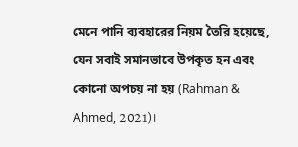মেনে পানি ব্যবহারের নিয়ম তৈরি হয়েছে, যেন সবাই সমানভাবে উপকৃত হন এবং কোনো অপচয় না হয় (Rahman & Ahmed, 2021)।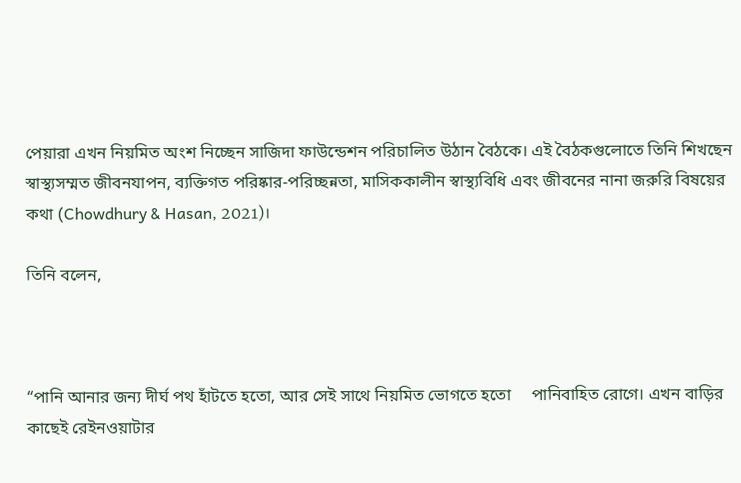পেয়ারা এখন নিয়মিত অংশ নিচ্ছেন সাজিদা ফাউন্ডেশন পরিচালিত উঠান বৈঠকে। এই বৈঠকগুলোতে তিনি শিখছেন স্বাস্থ্যসম্মত জীবনযাপন, ব্যক্তিগত পরিষ্কার-পরিচ্ছন্নতা, মাসিককালীন স্বাস্থ্যবিধি এবং জীবনের নানা জরুরি বিষয়ের কথা (Chowdhury & Hasan, 2021)।

তিনি বলেন,



“পানি আনার জন্য দীর্ঘ পথ হাঁটতে হতো, আর সেই সাথে নিয়মিত ভোগতে হতো     পানিবাহিত রোগে। এখন বাড়ির কাছেই রেইনওয়াটার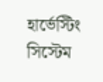হার্ভেস্টিং সিস্টেম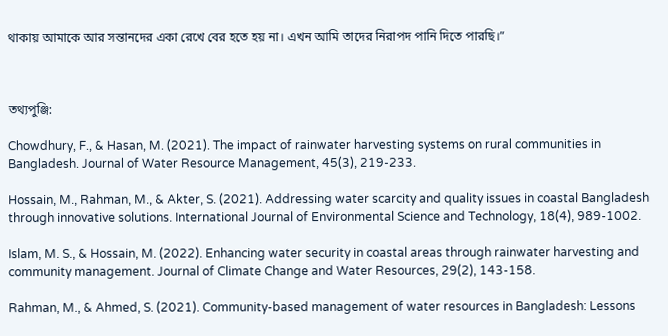থাকায় আমাকে আর সন্তানদের একা রেখে বের হতে হয় না। এখন আমি তাদের নিরাপদ পানি দিতে পারছি।”



তথ্যপুঞ্জি:

Chowdhury, F., & Hasan, M. (2021). The impact of rainwater harvesting systems on rural communities in Bangladesh. Journal of Water Resource Management, 45(3), 219-233.

Hossain, M., Rahman, M., & Akter, S. (2021). Addressing water scarcity and quality issues in coastal Bangladesh through innovative solutions. International Journal of Environmental Science and Technology, 18(4), 989-1002.

Islam, M. S., & Hossain, M. (2022). Enhancing water security in coastal areas through rainwater harvesting and community management. Journal of Climate Change and Water Resources, 29(2), 143-158.

Rahman, M., & Ahmed, S. (2021). Community-based management of water resources in Bangladesh: Lessons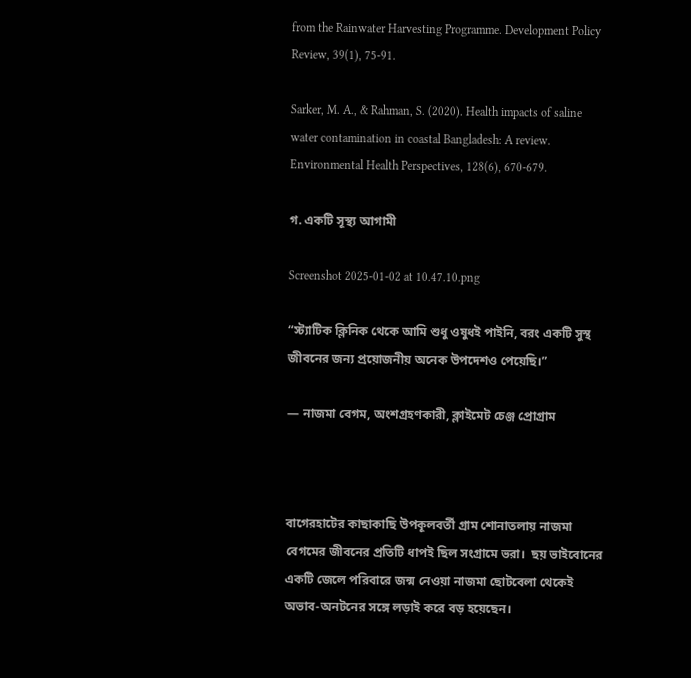from the Rainwater Harvesting Programme. Development Policy Review, 39(1), 75-91.

Sarker, M. A., & Rahman, S. (2020). Health impacts of saline water contamination in coastal Bangladesh: A review. Environmental Health Perspectives, 128(6), 670-679.

গ. একটি সূস্থ্য আগামী

Screenshot 2025-01-02 at 10.47.10.png

“স্ট্যাটিক ক্লিনিক থেকে আমি শুধু ওষুধই পাইনি, বরং একটি সুস্থ জীবনের জন্য প্রয়োজনীয় অনেক উপদেশও পেয়েছি।”

— নাজমা বেগম, অংশগ্রহণকারী, ক্লাইমেট চেঞ্জ প্রোগ্রাম



বাগেরহাটের কাছাকাছি উপকূলবর্তী গ্রাম শোনাতলায় নাজমা বেগমের জীবনের প্রতিটি ধাপই ছিল সংগ্রামে ভরা।  ছয় ভাইবোনের একটি জেলে পরিবারে জন্ম নেওয়া নাজমা ছোটবেলা থেকেই অভাব-অনটনের সঙ্গে লড়াই করে বড় হয়েছেন।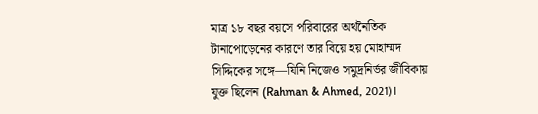মাত্র ১৮ বছর বয়সে পরিবারের অর্থনৈতিক টানাপোড়েনের কারণে তার বিয়ে হয় মোহাম্মদ সিদ্দিকের সঙ্গে—যিনি নিজেও সমুদ্রনির্ভর জীবিকায় যুক্ত ছিলেন (Rahman & Ahmed, 2021)।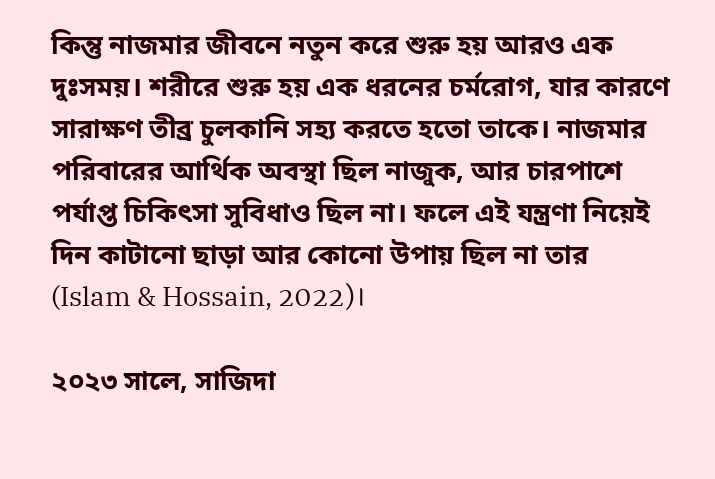কিন্তু নাজমার জীবনে নতুন করে শুরু হয় আরও এক দুঃসময়। শরীরে শুরু হয় এক ধরনের চর্মরোগ, যার কারণে সারাক্ষণ তীব্র চুলকানি সহ্য করতে হতো তাকে। নাজমার পরিবারের আর্থিক অবস্থা ছিল নাজুক, আর চারপাশে পর্যাপ্ত চিকিৎসা সুবিধাও ছিল না। ফলে এই যন্ত্রণা নিয়েই দিন কাটানো ছাড়া আর কোনো উপায় ছিল না তার (Islam & Hossain, 2022)।

২০২৩ সালে, সাজিদা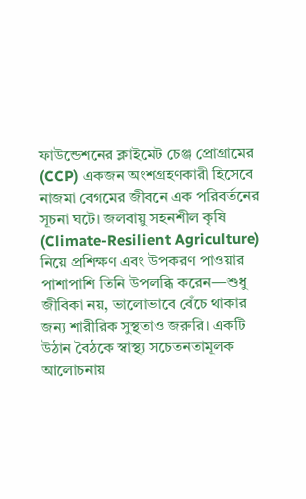ফাউন্ডেশনের ক্লাইমেট চেঞ্জ প্রোগ্রামের (CCP) একজন অংশগ্রহণকারী হিসেবে নাজমা বেগমের জীবনে এক পরিবর্তনের সূচনা ঘটে। জলবায়ু সহনশীল কৃষি (Climate-Resilient Agriculture) নিয়ে প্রশিক্ষণ এবং উপকরণ পাওয়ার পাশাপাশি তিনি উপলব্ধি করেন—শুধু জীবিকা নয়, ভালোভাবে বেঁচে থাকার জন্য শারীরিক সুস্থতাও জরুরি। একটি উঠান বৈঠকে স্বাস্থ্য সচেতনতামূলক আলোচনায়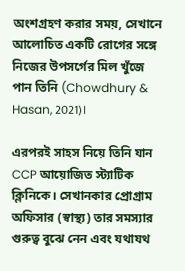অংশগ্রহণ করার সময়, সেখানে আলোচিত একটি রোগের সঙ্গে নিজের উপসর্গের মিল খুঁজে পান তিনি (Chowdhury & Hasan, 2021)।

এরপরই সাহস নিয়ে তিনি যান CCP আয়োজিত স্ট্যাটিক ক্লিনিকে। সেখানকার প্রোগ্রাম অফিসার (স্বাস্থ্য) তার সমস্যার গুরুত্ব বুঝে নেন এবং যথাযথ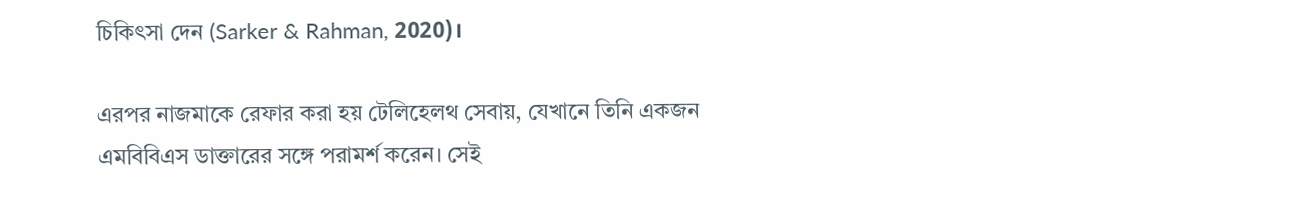চিকিৎসা দেন (Sarker & Rahman, 2020)।

এরপর নাজমাকে রেফার করা হয় টেলিহেলথ সেবায়, যেখানে তিনি একজন এমবিবিএস ডাক্তারের সঙ্গে পরামর্শ করেন। সেই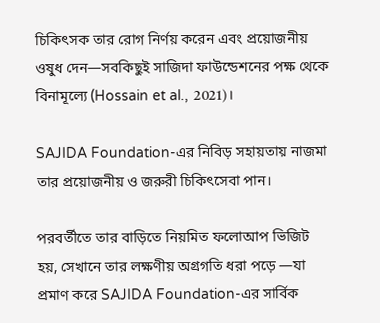চিকিৎসক তার রোগ নির্ণয় করেন এবং প্রয়োজনীয় ওষুধ দেন—সবকিছুই সাজিদা ফাউন্ডেশনের পক্ষ থেকে বিনামূল্যে (Hossain et al., 2021)।

SAJIDA Foundation-এর নিবিড় সহায়তায় নাজমা তার প্রয়োজনীয় ও জরুরী চিকিৎসেবা পান।

পরবর্তীতে তার বাড়িতে নিয়মিত ফলোআপ ভিজিট হয়, সেখানে তার লক্ষণীয় অগ্রগতি ধরা পড়ে —যা প্রমাণ করে SAJIDA Foundation-এর সার্বিক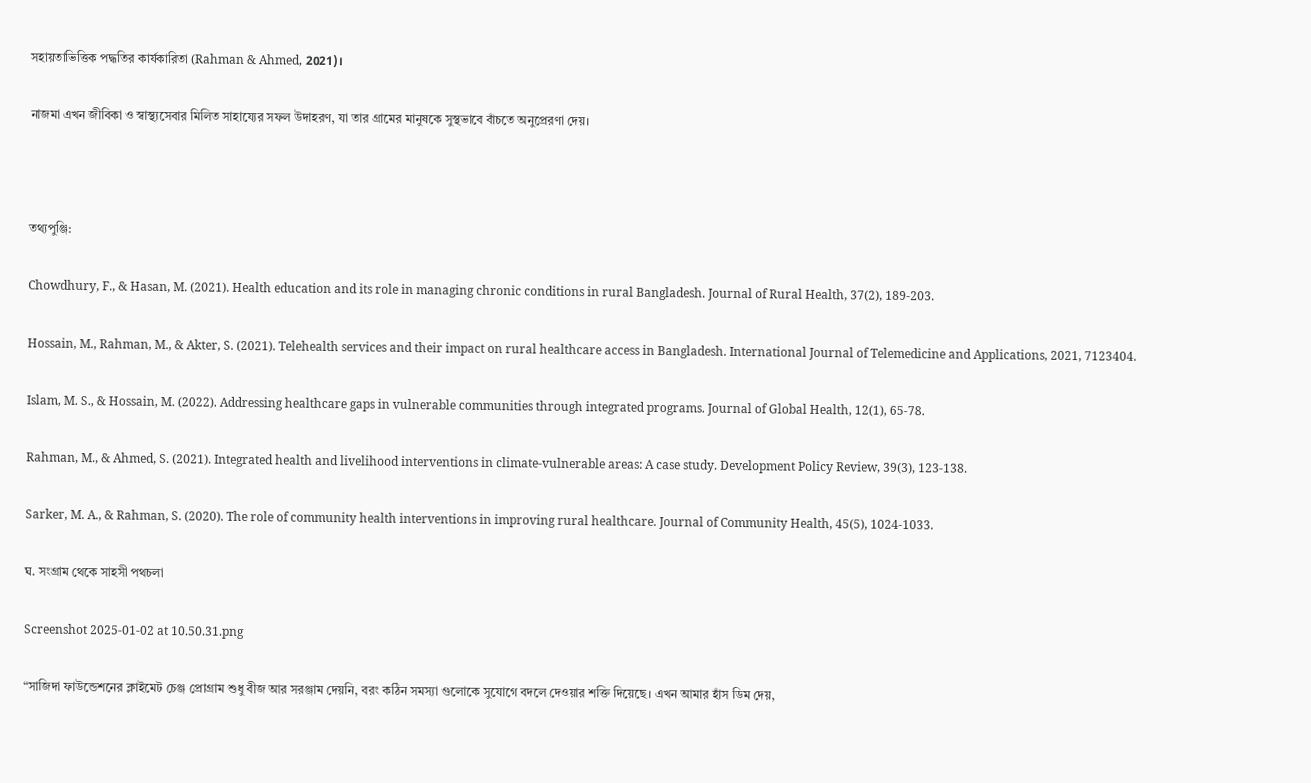সহায়তাভিত্তিক পদ্ধতির কার্যকারিতা (Rahman & Ahmed, 2021)।

নাজমা এখন জীবিকা ও স্বাস্থ্যসেবার মিলিত সাহায্যের সফল উদাহরণ, যা তার গ্রামের মানুষকে সুস্থভাবে বাঁচতে অনুপ্রেরণা দেয়।



তথ্যপুঞ্জি:

Chowdhury, F., & Hasan, M. (2021). Health education and its role in managing chronic conditions in rural Bangladesh. Journal of Rural Health, 37(2), 189-203.

Hossain, M., Rahman, M., & Akter, S. (2021). Telehealth services and their impact on rural healthcare access in Bangladesh. International Journal of Telemedicine and Applications, 2021, 7123404.

Islam, M. S., & Hossain, M. (2022). Addressing healthcare gaps in vulnerable communities through integrated programs. Journal of Global Health, 12(1), 65-78.

Rahman, M., & Ahmed, S. (2021). Integrated health and livelihood interventions in climate-vulnerable areas: A case study. Development Policy Review, 39(3), 123-138.

Sarker, M. A., & Rahman, S. (2020). The role of community health interventions in improving rural healthcare. Journal of Community Health, 45(5), 1024-1033.

ঘ. সংগ্রাম থেকে সাহসী পথচলা

Screenshot 2025-01-02 at 10.50.31.png

“সাজিদা ফাউন্ডেশনের ক্লাইমেট চেঞ্জ প্রোগ্রাম শুধু বীজ আর সরঞ্জাম দেয়নি, বরং কঠিন সমস্যা গুলোকে সুযোগে বদলে দেওয়ার শক্তি দিয়েছে। এখন আমার হাঁস ডিম দেয়,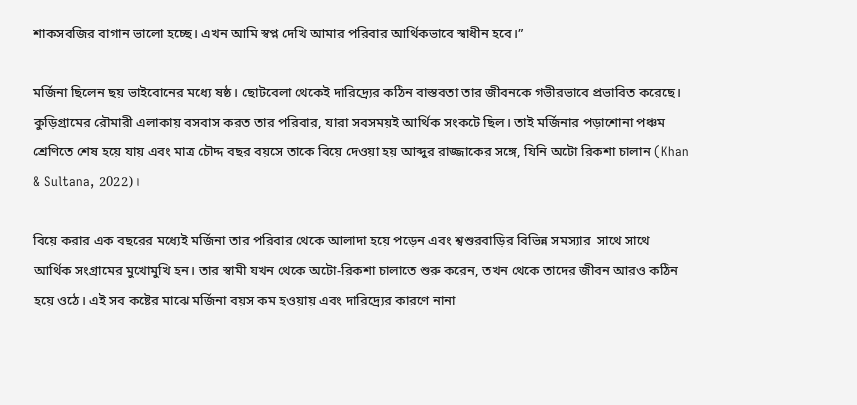শাকসবজির বাগান ভালো হচ্ছে। এখন আমি স্বপ্ন দেখি আমার পরিবার আর্থিকভাবে স্বাধীন হবে।”

মর্জিনা ছিলেন ছয় ভাইবোনের মধ্যে ষষ্ঠ। ছোটবেলা থেকেই দারিদ্র্যের কঠিন বাস্তবতা তার জীবনকে গভীরভাবে প্রভাবিত করেছে। কুড়িগ্রামের রৌমারী এলাকায় বসবাস করত তার পরিবার, যারা সবসময়ই আর্থিক সংকটে ছিল। তাই মর্জিনার পড়াশোনা পঞ্চম শ্রেণিতে শেষ হয়ে যায় এবং মাত্র চৌদ্দ বছর বয়সে তাকে বিয়ে দেওয়া হয় আব্দুর রাজ্জাকের সঙ্গে, যিনি অটো রিকশা চালান (Khan & Sultana, 2022)।

বিয়ে করার এক বছরের মধ্যেই মর্জিনা তার পরিবার থেকে আলাদা হয়ে পড়েন এবং শ্বশুরবাড়ির বিভিন্ন সমস্যার  সাথে সাথে আর্থিক সংগ্রামের মুখোমুখি হন। তার স্বামী যখন থেকে অটো-রিকশা চালাতে শুরু করেন, তখন থেকে তাদের জীবন আরও কঠিন হয়ে ওঠে। এই সব কষ্টের মাঝে মর্জিনা বয়স কম হওয়ায় এবং দারিদ্র্যের কারণে নানা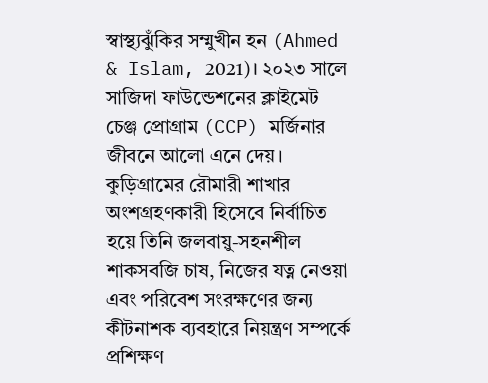স্বাস্থ্যঝুঁকির সম্মুখীন হন (Ahmed & Islam, 2021)। ২০২৩ সালে সাজিদা ফাউন্ডেশনের ক্লাইমেট চেঞ্জ প্রোগ্রাম (CCP) মর্জিনার জীবনে আলো এনে দেয়। কুড়িগ্রামের রৌমারী শাখার অংশগ্রহণকারী হিসেবে নির্বাচিত হয়ে তিনি জলবায়ু-সহনশীল শাকসবজি চাষ, নিজের যত্ন নেওয়া এবং পরিবেশ সংরক্ষণের জন্য কীটনাশক ব্যবহারে নিয়ন্ত্রণ সম্পর্কে প্রশিক্ষণ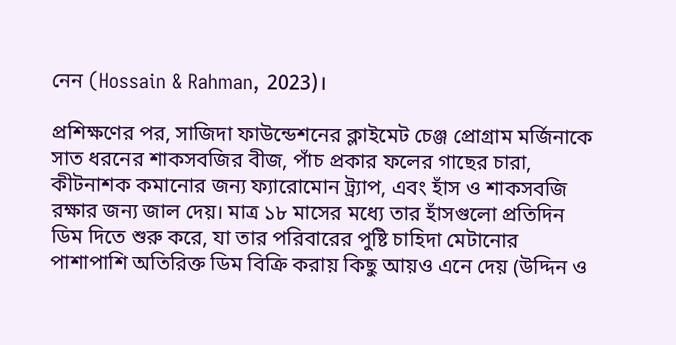নেন (Hossain & Rahman, 2023)।

প্রশিক্ষণের পর, সাজিদা ফাউন্ডেশনের ক্লাইমেট চেঞ্জ প্রোগ্রাম মর্জিনাকে সাত ধরনের শাকসবজির বীজ, পাঁচ প্রকার ফলের গাছের চারা, কীটনাশক কমানোর জন্য ফ্যারোমোন ট্র্যাপ, এবং হাঁস ও শাকসবজি রক্ষার জন্য জাল দেয়। মাত্র ১৮ মাসের মধ্যে তার হাঁসগুলো প্রতিদিন ডিম দিতে শুরু করে, যা তার পরিবারের পুষ্টি চাহিদা মেটানোর পাশাপাশি অতিরিক্ত ডিম বিক্রি করায় কিছু আয়ও এনে দেয় (উদ্দিন ও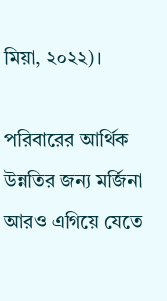মিয়া, ২০২২)।

পরিবারের আর্থিক উন্নতির জন্য মর্জিনা আরও এগিয়ে যেতে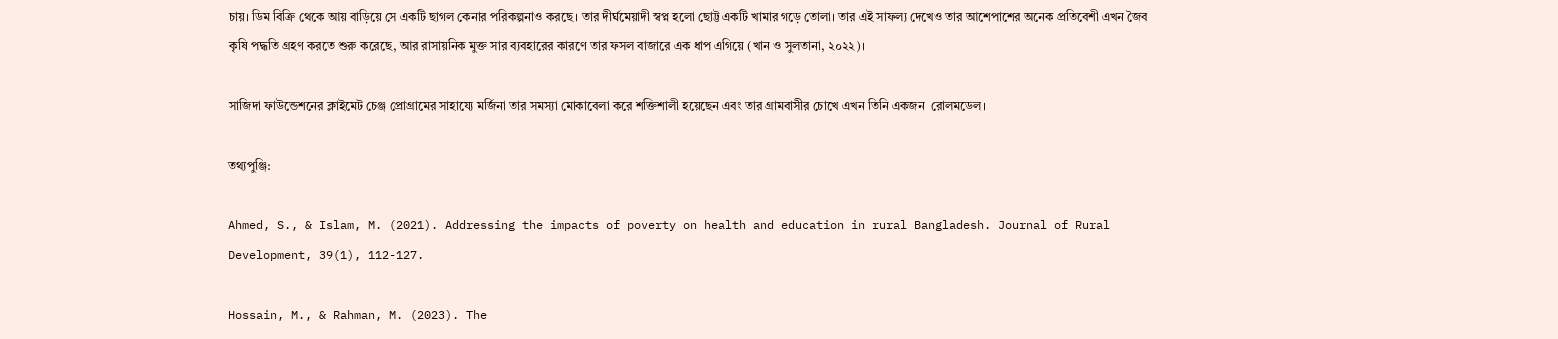চায়। ডিম বিক্রি থেকে আয় বাড়িয়ে সে একটি ছাগল কেনার পরিকল্পনাও করছে। তার দীর্ঘমেয়াদী স্বপ্ন হলো ছোট্ট একটি খামার গড়ে তোলা। তার এই সাফল্য দেখেও তার আশেপাশের অনেক প্রতিবেশী এখন জৈব কৃষি পদ্ধতি গ্রহণ করতে শুরু করেছে, আর রাসায়নিক মুক্ত সার ব্যবহারের কারণে তার ফসল বাজারে এক ধাপ এগিয়ে (খান ও সুলতানা, ২০২২)।

সাজিদা ফাউন্ডেশনের ক্লাইমেট চেঞ্জ প্রোগ্রামের সাহায্যে মর্জিনা তার সমস্যা মোকাবেলা করে শক্তিশালী হয়েছেন এবং তার গ্রামবাসীর চোখে এখন তিনি একজন  রোলমডেল।

তথ্যপুঞ্জি:

Ahmed, S., & Islam, M. (2021). Addressing the impacts of poverty on health and education in rural Bangladesh. Journal of Rural Development, 39(1), 112-127.

Hossain, M., & Rahman, M. (2023). The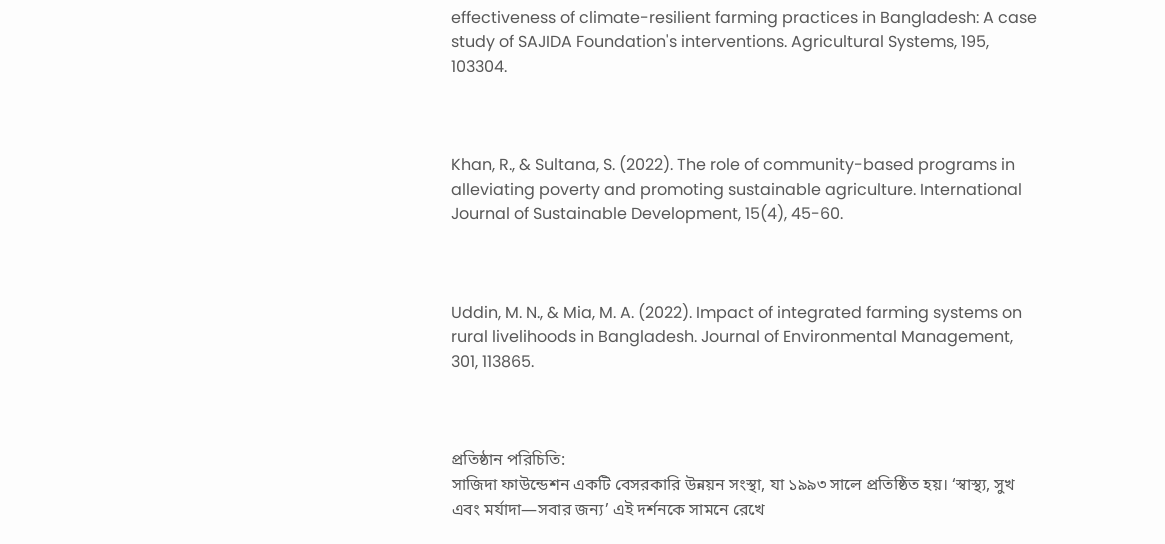effectiveness of climate-resilient farming practices in Bangladesh: A case study of SAJIDA Foundation's interventions. Agricultural Systems, 195, 103304.



Khan, R., & Sultana, S. (2022). The role of community-based programs in alleviating poverty and promoting sustainable agriculture. International Journal of Sustainable Development, 15(4), 45-60.



Uddin, M. N., & Mia, M. A. (2022). Impact of integrated farming systems on rural livelihoods in Bangladesh. Journal of Environmental Management, 301, 113865.



প্রতিষ্ঠান পরিচিতি:
সাজিদা ফাউন্ডেশন একটি বেসরকারি উন্নয়ন সংস্থা, যা ১৯৯৩ সালে প্রতিষ্ঠিত হয়। ‘স্বাস্থ্য, সুখ এবং মর্যাদা—সবার জন্য’ এই দর্শনকে সামনে রেখে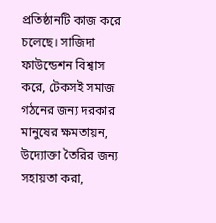প্রতিষ্ঠানটি কাজ করে চলেছে। সাজিদা ফাউন্ডেশন বিশ্বাস করে, টেকসই সমাজ গঠনের জন্য দরকার মানুষের ক্ষমতায়ন, উদ্যোক্তা তৈরির জন্য সহায়তা করা,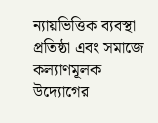ন্যায়ভিত্তিক ব্যবস্থা প্রতিষ্ঠা এবং সমাজে কল্যাণমূলক উদ্যোগের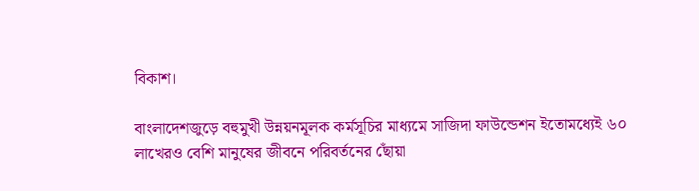বিকাশ।

বাংলাদেশজুড়ে বহুমুখী উন্নয়নমূলক কর্মসূচির মাধ্যমে সাজিদা ফাউন্ডেশন ইতোমধ্যেই ৬০ লাখেরও বেশি মানুষের জীবনে পরিবর্তনের ছোঁয়া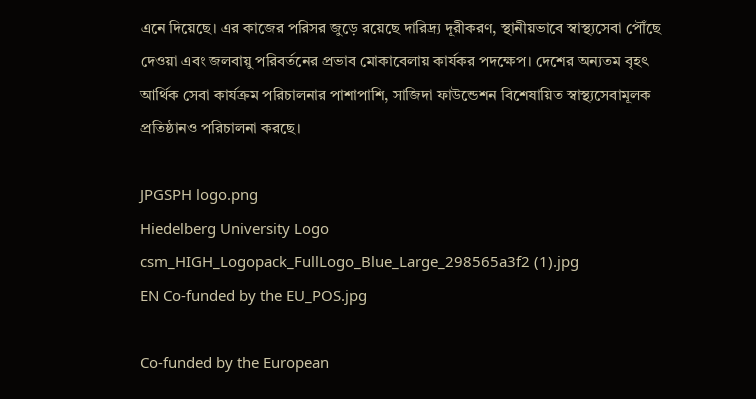এনে দিয়েছে। এর কাজের পরিসর জুড়ে রয়েছে দারিদ্র্য দূরীকরণ, স্থানীয়ভাবে স্বাস্থ্যসেবা পৌঁছে দেওয়া এবং জলবায়ু পরিবর্তনের প্রভাব মোকাবেলায় কার্যকর পদক্ষেপ। দেশের অন্যতম বৃহৎ আর্থিক সেবা কার্যক্রম পরিচালনার পাশাপাশি, সাজিদা ফাউন্ডেশন বিশেষায়িত স্বাস্থ্যসেবামূলক প্রতিষ্ঠানও পরিচালনা করছে।

JPGSPH logo.png
Hiedelberg University Logo
csm_HIGH_Logopack_FullLogo_Blue_Large_298565a3f2 (1).jpg
EN Co-funded by the EU_POS.jpg

Co-funded by the European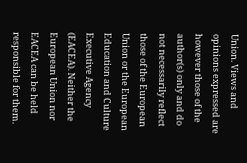Union. Views and opinions expressed are however those of the author(s) only and do not necessarily reflect those of the European Union or the European Education and Culture Executive Agency (EACEA). Neither the European Union nor EACEA can be held responsible for them.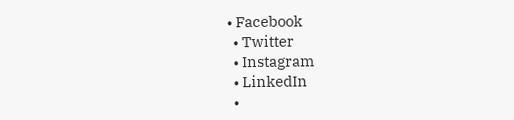• Facebook
  • Twitter
  • Instagram
  • LinkedIn
  •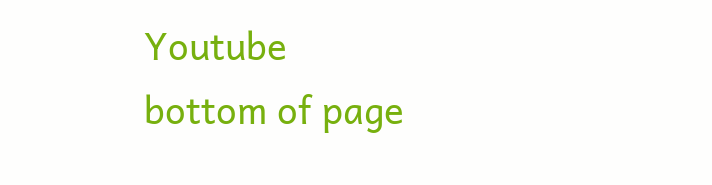Youtube
bottom of page